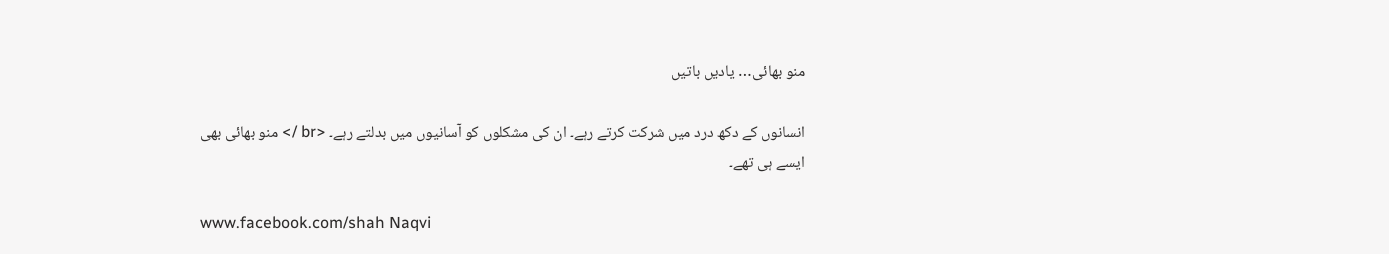منو بھائی… یادیں باتیں

انسانوں کے دکھ درد میں شرکت کرتے رہے۔ ان کی مشکلوں کو آسانیوں میں بدلتے رہے۔ <br /> منو بھائی بھی ایسے ہی تھے۔

www.facebook.com/shah Naqvi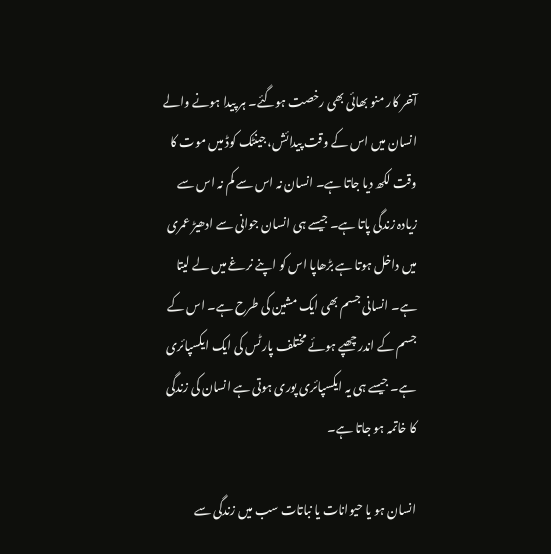آخر کار منو بھائی بھی رخصت ہوگئے۔ ہر پیدا ہونے والے انسان میں اس کے وقت پیدائش، جینٹک کوڈ میں موت کا وقت لکھ دیا جاتا ہے۔ انسان نہ اس سے کم نہ اس سے زیادہ زندگی پاتا ہے۔ جیسے ہی انسان جوانی سے ادھیڑ عمری میں داخل ہوتا ہے بڑھاپا اس کو اپنے نرغے میں لے لیتا ہے۔ انسانی جسم بھی ایک مشین کی طرح ہے۔ اس کے جسم کے اندر چھپے ہوئے مختلف پارٹس کی ایک ایکسپائری ہے۔ جیسے ہی یہ ایکسپائری پوری ہوتی ہے انسان کی زندگی کا خاتمہ ہو جاتا ہے۔

انسان ہو یا حیوانات یا نباتات سب میں زندگی سے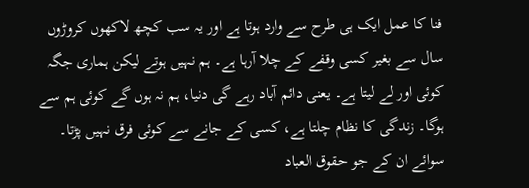فنا کا عمل ایک ہی طرح سے وارد ہوتا ہے اور یہ سب کچھ لاکھوں کروڑوں سال سے بغیر کسی وقفے کے چلا آرہا ہے۔ ہم نہیں ہوتے لیکن ہماری جگہ کوئی اور لے لیتا ہے۔ یعنی دائم آباد رہے گی دنیا، ہم نہ ہوں گے کوئی ہم سے ہوگا۔ زندگی کا نظام چلتا ہے، کسی کے جانے سے کوئی فرق نہیں پڑتا۔ سوائے ان کے جو حقوق العباد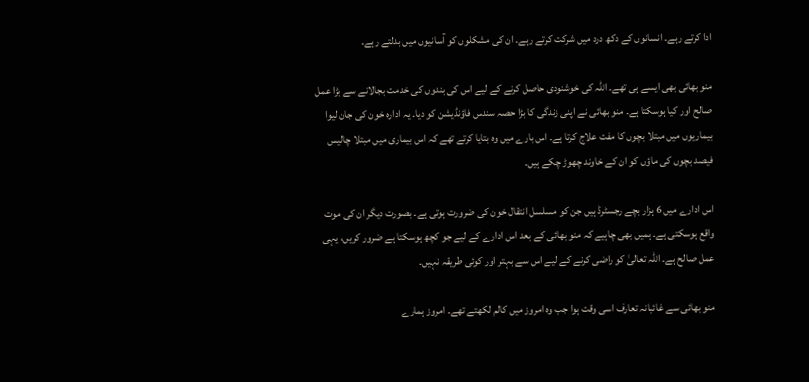ادا کرتے رہے۔ انسانوں کے دکھ درد میں شرکت کرتے رہے۔ ان کی مشکلوں کو آسانیوں میں بدلتے رہے۔

منو بھائی بھی ایسے ہی تھے۔ اللہ کی خوشنودی حاصل کرنے کے لیے اس کی بندوں کی خدمت بجالانے سے بڑا عمل صالح اور کیا ہوسکتا ہے۔ منو بھائی نے اپنی زندگی کا بڑا حصہ سندس فاؤنڈیشن کو دیا۔ یہ ادارہ خون کی جان لیوا بیماریوں میں مبتلا بچوں کا مفت علاج کرتا ہے۔ اس بارے میں وہ بتایا کرتے تھے کہ اس بیماری میں مبتلا چالیس فیصد بچوں کی ماؤں کو ان کے خاوند چھوڑ چکے ہیں۔

اس ادارے میں 6 ہزار بچے رجسٹرڈ ہیں جن کو مسلسل انتقال خون کی ضرورت ہوتی ہے۔ بصورت دیگر ان کی موت واقع ہوسکتی ہے۔ ہمیں بھی چاہیے کہ منو بھائی کے بعد اس ادارے کے لیے جو کچھ ہوسکتا ہے ضرور کریں، یہی عمل صالح ہے۔ اللہ تعالیٰ کو راضی کرنے کے لیے اس سے بہتر اور کوئی طریقہ نہیں۔

منو بھائی سے غائبانہ تعارف اسی وقت ہوا جب وہ امروز میں کالم لکھتے تھے۔ امروز ہمارے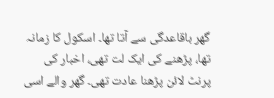گھر باقاعدگی سے آتا تھا۔ اسکول کا زمانہ تھا، پڑھنے کی ایک لت تھی، اخبار کی پرنٹ لائن پڑھنا عادت تھی۔ گھر والے اسی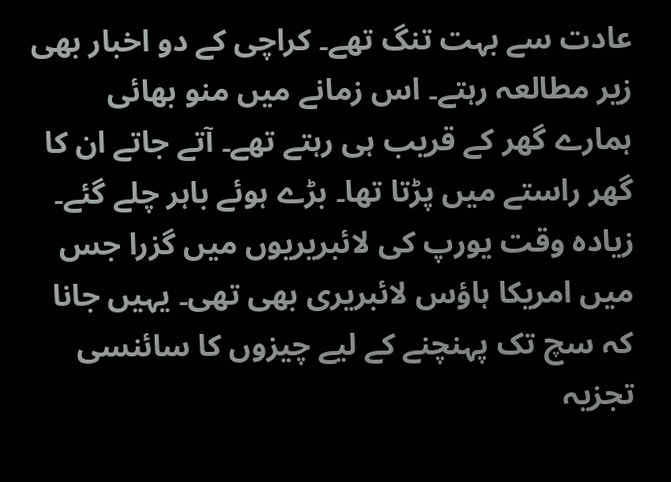عادت سے بہت تنگ تھے۔ کراچی کے دو اخبار بھی زیر مطالعہ رہتے۔ اس زمانے میں منو بھائی ہمارے گھر کے قریب ہی رہتے تھے۔ آتے جاتے ان کا گھر راستے میں پڑتا تھا۔ بڑے ہوئے باہر چلے گئے۔ زیادہ وقت یورپ کی لائبریریوں میں گزرا جس میں امریکا ہاؤس لائبریری بھی تھی۔ یہیں جانا کہ سچ تک پہنچنے کے لیے چیزوں کا سائنسی تجزیہ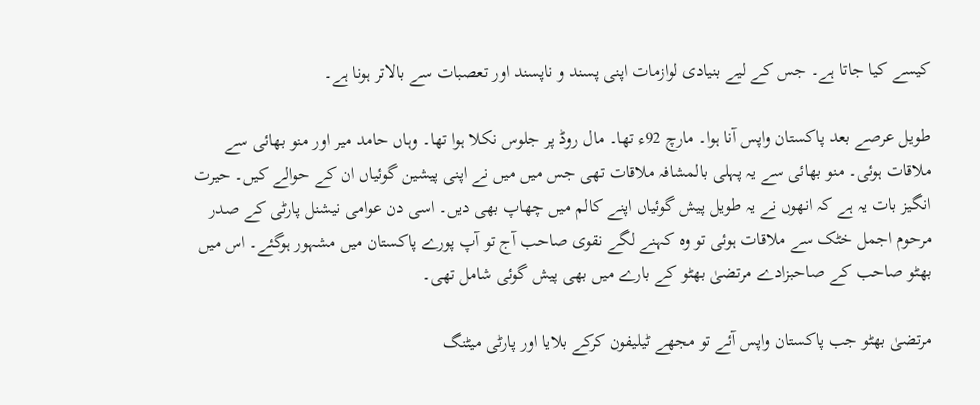کیسے کیا جاتا ہے۔ جس کے لیے بنیادی لوازمات اپنی پسند و ناپسند اور تعصبات سے بالاتر ہونا ہے۔

طویل عرصے بعد پاکستان واپس آنا ہوا۔ مارچ 92ء تھا۔ مال روڈ پر جلوس نکلا ہوا تھا۔ وہاں حامد میر اور منو بھائی سے ملاقات ہوئی۔ منو بھائی سے یہ پہلی بالمشافہ ملاقات تھی جس میں میں نے اپنی پیشین گوئیاں ان کے حوالے کیں۔ حیرت انگیز بات یہ ہے کہ انھوں نے یہ طویل پیش گوئیاں اپنے کالم میں چھاپ بھی دیں۔ اسی دن عوامی نیشنل پارٹی کے صدر مرحوم اجمل خٹک سے ملاقات ہوئی تو وہ کہنے لگے نقوی صاحب آج تو آپ پورے پاکستان میں مشہور ہوگئے۔ اس میں بھٹو صاحب کے صاحبزادے مرتضیٰ بھٹو کے بارے میں بھی پیش گوئی شامل تھی۔

مرتضیٰ بھٹو جب پاکستان واپس آئے تو مجھے ٹیلیفون کرکے بلایا اور پارٹی میٹنگ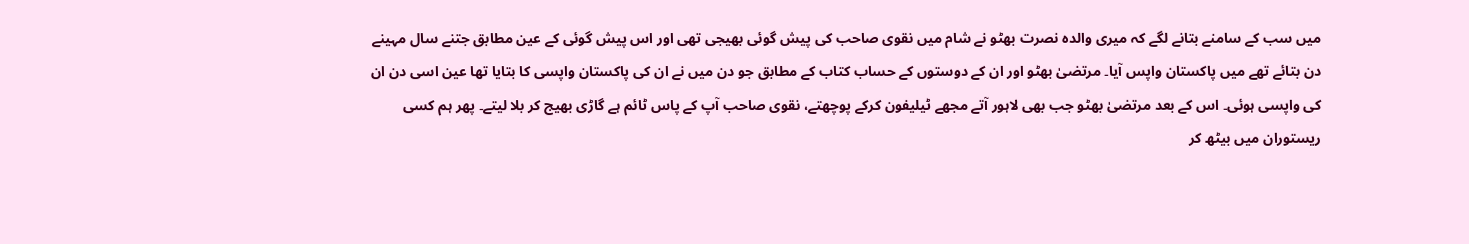میں سب کے سامنے بتانے لگے کہ میری والدہ نصرت بھٹو نے شام میں نقوی صاحب کی پیش گوئی بھیجی تھی اور اس پیش گوئی کے عین مطابق جتنے سال مہینے دن بتائے تھے میں پاکستان واپس آیا۔ مرتضیٰ بھٹو اور ان کے دوستوں کے حساب کتاب کے مطابق جو دن میں نے ان کی پاکستان واپسی کا بتایا تھا عین اسی دن ان کی واپسی ہوئی۔ اس کے بعد مرتضیٰ بھٹو جب بھی لاہور آتے مجھے ٹیلیفون کرکے پوچھتے، نقوی صاحب آپ کے پاس ٹائم ہے گاڑی بھیج کر بلا لیتے۔ پھر ہم کسی ریستوران میں بیٹھ کر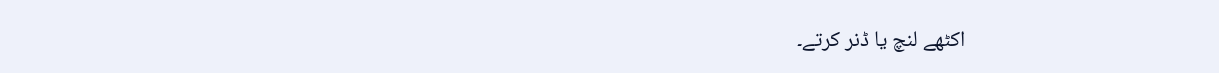اکٹھے لنچ یا ڈنر کرتے۔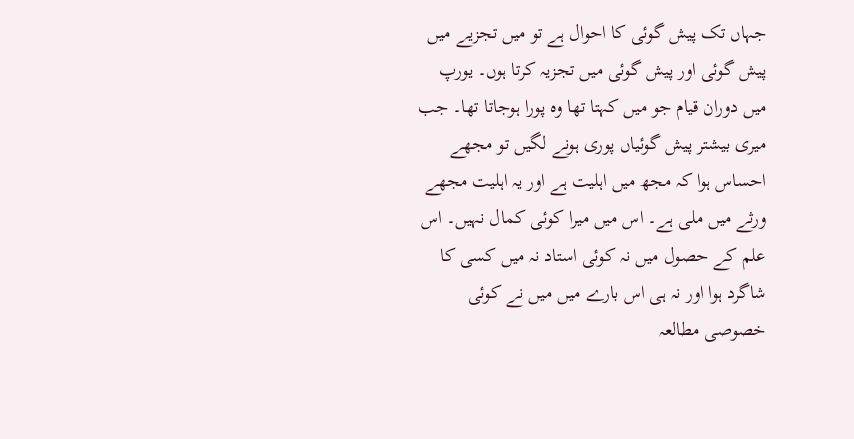جہاں تک پیش گوئی کا احوال ہے تو میں تجزیے میں پیش گوئی اور پیش گوئی میں تجزیہ کرتا ہوں۔ یورپ میں دوران قیام جو میں کہتا تھا وہ پورا ہوجاتا تھا۔ جب میری بیشتر پیش گوئیاں پوری ہونے لگیں تو مجھے احساس ہوا کہ مجھ میں اہلیت ہے اور یہ اہلیت مجھے ورثے میں ملی ہے۔ اس میں میرا کوئی کمال نہیں۔ اس علم کے حصول میں نہ کوئی استاد نہ میں کسی کا شاگرد ہوا اور نہ ہی اس بارے میں میں نے کوئی خصوصی مطالعہ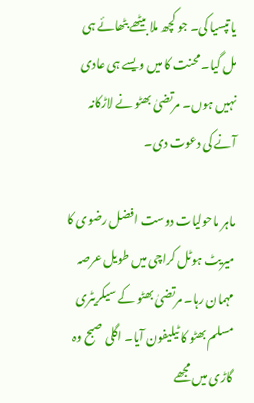یا تپسیا کی۔ جو کچھ ملا بیٹھے بٹھائے ہی مل گیا۔ محنت کا میں ویسے ہی عادی نہیں ہوں۔ مرتضیٰ بھٹو نے لاڑکانہ آنے کی دعوت دی۔

ماہر ماحولیات دوست افضل رضوی کا میریٹ ہوٹل کراچی میں طویل عرصہ مہمان رہا۔ مرتضیٰ بھٹو کے سیکریٹری مسلم بھٹو کا ٹیلیفون آیا۔ اگلی صبح وہ گاڑی میں مجھے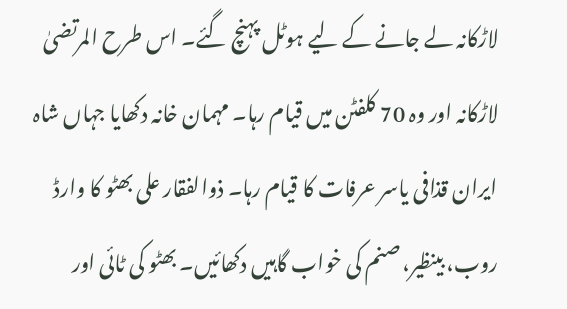لاڑکانہ لے جانے کے لیے ہوٹل پہنچ گئے۔ اس طرح المرتضیٰ لاڑکانہ اور وہ 70 کلفٹن میں قیام رہا۔ مہمان خانہ دکھایا جہاں شاہ ایران قذافی یاسر عرفات کا قیام رہا۔ ذوالفقار علی بھٹو کا وارڈ روب، بینظیر، صنم کی خواب گاہیں دکھائیں۔ بھٹو کی ٹائی اور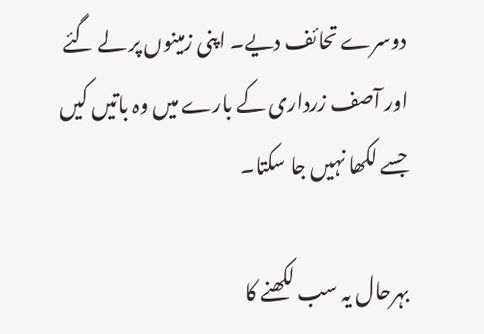دوسرے تحائف دیے۔ اپنی زمینوں پر لے گئے اور آصف زرداری کے بارے میں وہ باتیں کیں جسے لکھا نہیں جا سکتا۔

بہرحال یہ سب لکھنے کا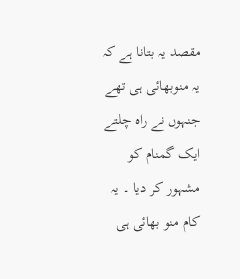مقصد یہ بتانا ہے کہ یہ منوبھائی ہی تھے جنہوں نے راہ چلتے ایک گمنام کو مشہور کر دیا ۔ یہ کام منو بھائی ہی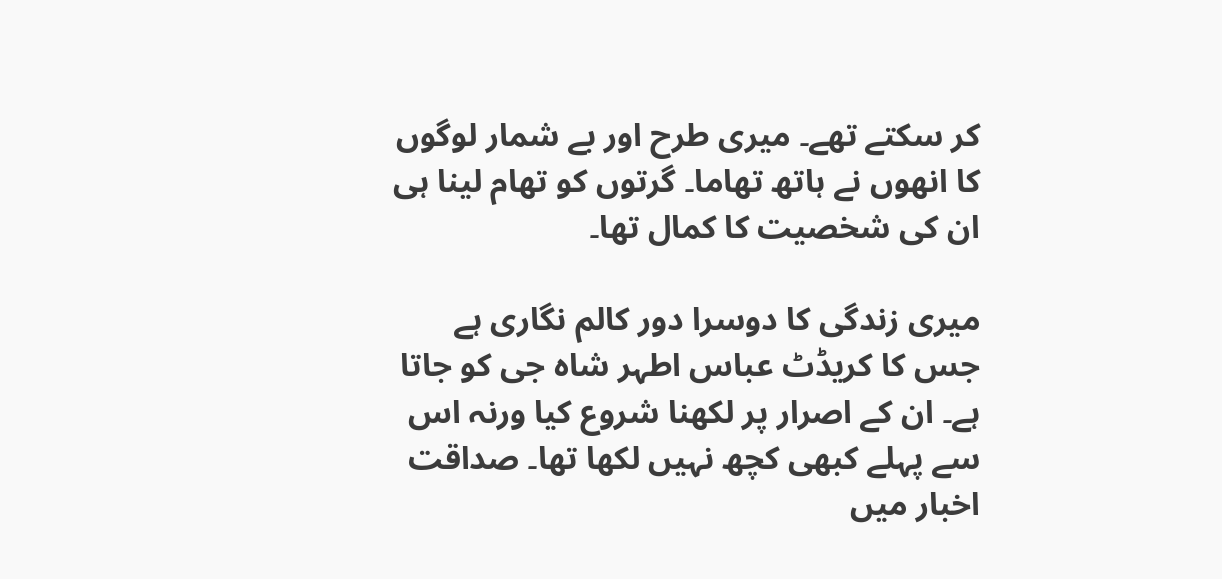کر سکتے تھے۔ میری طرح اور بے شمار لوگوں کا انھوں نے ہاتھ تھاما۔ گرتوں کو تھام لینا ہی ان کی شخصیت کا کمال تھا۔

میری زندگی کا دوسرا دور کالم نگاری ہے جس کا کریڈٹ عباس اطہر شاہ جی کو جاتا ہے۔ ان کے اصرار پر لکھنا شروع کیا ورنہ اس سے پہلے کبھی کچھ نہیں لکھا تھا۔ صداقت اخبار میں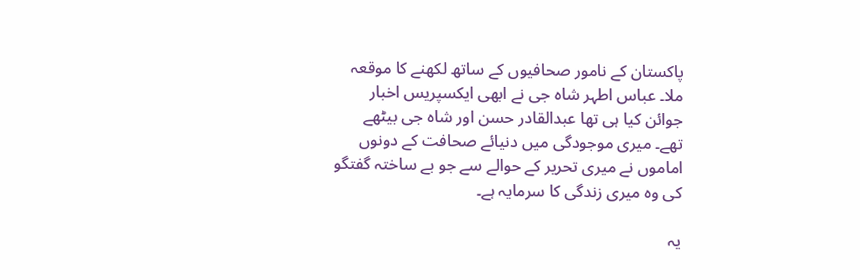پاکستان کے نامور صحافیوں کے ساتھ لکھنے کا موقعہ ملا۔ عباس اطہر شاہ جی نے ابھی ایکسپریس اخبار جوائن کیا ہی تھا عبدالقادر حسن اور شاہ جی بیٹھے تھے۔ میری موجودگی میں دنیائے صحافت کے دونوں اماموں نے میری تحریر کے حوالے سے جو بے ساختہ گفتگو کی وہ میری زندگی کا سرمایہ ہے۔

یہ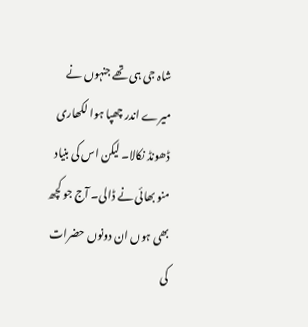شاہ جی ہی تھے جنہوں نے میرے اندر چھپا ہوا لکھاری ڈھونڈ نکالا۔ لیکن اس کی بنیاد منو بھائی نے ڈالی۔ آج جو کچھ بھی ہوں ان دونوں حضرات کی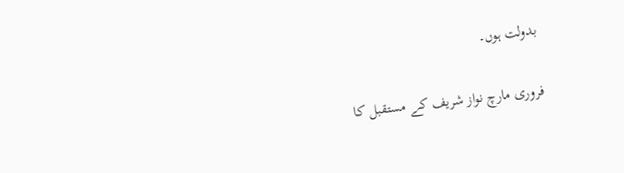بدولت ہوں۔

فروری مارچ نواز شریف کے مستقبل کا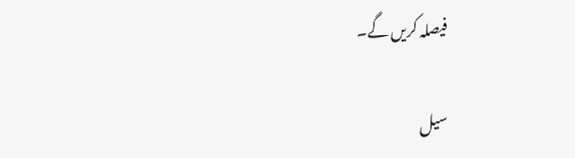فیصلہ کریں گے۔

سیل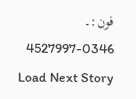فون:۔ 0346-4527997
Load Next Story